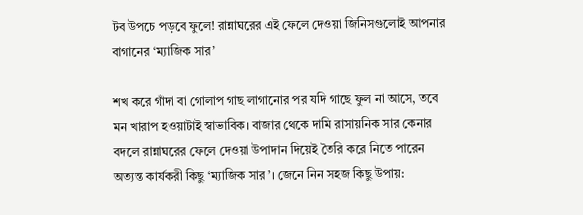টব উপচে পড়বে ফুলে! রান্নাঘরের এই ফেলে দেওয়া জিনিসগুলোই আপনার বাগানের ‘ম্যাজিক সার’

শখ করে গাঁদা বা গোলাপ গাছ লাগানোর পর যদি গাছে ফুল না আসে, তবে মন খারাপ হওয়াটাই স্বাভাবিক। বাজার থেকে দামি রাসায়নিক সার কেনার বদলে রান্নাঘরের ফেলে দেওয়া উপাদান দিয়েই তৈরি করে নিতে পারেন অত্যন্ত কার্যকরী কিছু ‘ম্যাজিক সার’। জেনে নিন সহজ কিছু উপায়: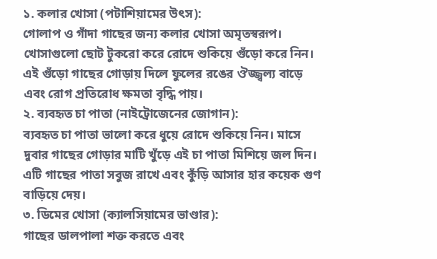১. কলার খোসা (পটাশিয়ামের উৎস):
গোলাপ ও গাঁদা গাছের জন্য কলার খোসা অমৃতস্বরূপ। খোসাগুলো ছোট টুকরো করে রোদে শুকিয়ে গুঁড়ো করে নিন। এই গুঁড়ো গাছের গোড়ায় দিলে ফুলের রঙের ঔজ্জ্বল্য বাড়ে এবং রোগ প্রতিরোধ ক্ষমতা বৃদ্ধি পায়।
২. ব্যবহৃত চা পাতা (নাইট্রোজেনের জোগান):
ব্যবহৃত চা পাতা ভালো করে ধুয়ে রোদে শুকিয়ে নিন। মাসে দুবার গাছের গোড়ার মাটি খুঁড়ে এই চা পাতা মিশিয়ে জল দিন। এটি গাছের পাতা সবুজ রাখে এবং কুঁড়ি আসার হার কয়েক গুণ বাড়িয়ে দেয়।
৩. ডিমের খোসা (ক্যালসিয়ামের ভাণ্ডার):
গাছের ডালপালা শক্ত করতে এবং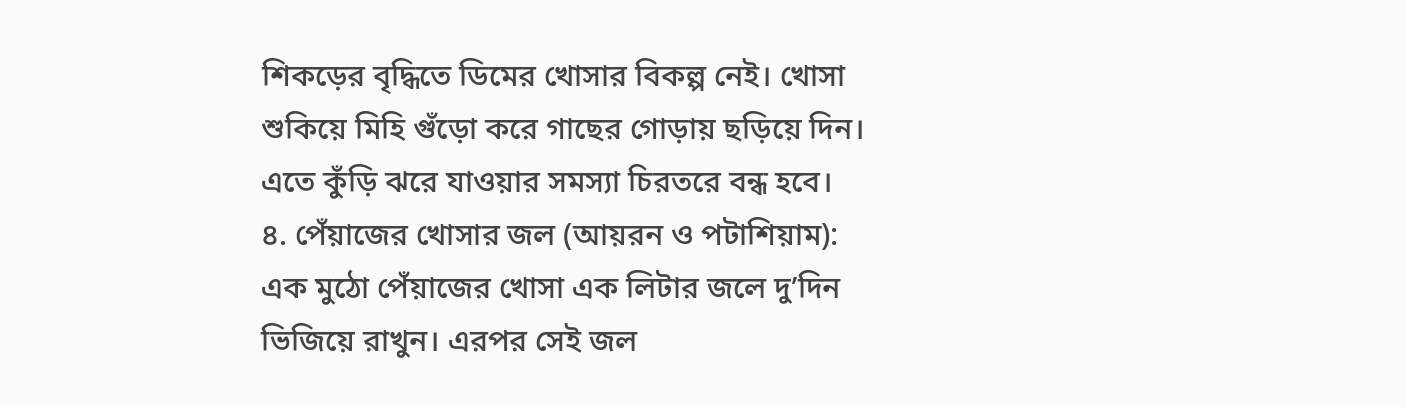শিকড়ের বৃদ্ধিতে ডিমের খোসার বিকল্প নেই। খোসা শুকিয়ে মিহি গুঁড়ো করে গাছের গোড়ায় ছড়িয়ে দিন। এতে কুঁড়ি ঝরে যাওয়ার সমস্যা চিরতরে বন্ধ হবে।
৪. পেঁয়াজের খোসার জল (আয়রন ও পটাশিয়াম):
এক মুঠো পেঁয়াজের খোসা এক লিটার জলে দু’দিন ভিজিয়ে রাখুন। এরপর সেই জল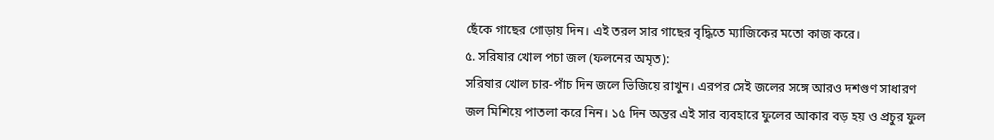ছেঁকে গাছের গোড়ায় দিন। এই তরল সার গাছের বৃদ্ধিতে ম্যাজিকের মতো কাজ করে।
৫. সরিষার খোল পচা জল (ফলনের অমৃত):
সরিষার খোল চার-পাঁচ দিন জলে ভিজিয়ে রাখুন। এরপর সেই জলের সঙ্গে আরও দশগুণ সাধারণ জল মিশিয়ে পাতলা করে নিন। ১৫ দিন অন্তর এই সার ব্যবহারে ফুলের আকার বড় হয় ও প্রচুর ফুল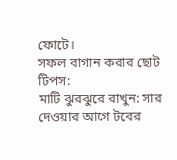ফোটে।
সফল বাগান করার ছোট টিপস:
মাটি ঝুরঝুরে রাখুন: সার দেওয়ার আগে টবের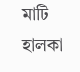মাটি হালকা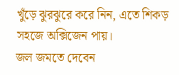খুঁড়ে ঝুরঝুরে করে নিন, এতে শিকড় সহজে অক্সিজেন পায়।
জল জমতে দেবেন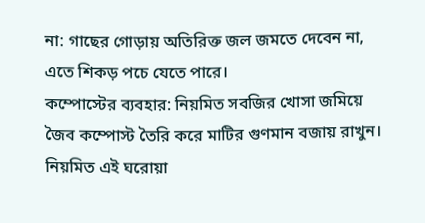না: গাছের গোড়ায় অতিরিক্ত জল জমতে দেবেন না, এতে শিকড় পচে যেতে পারে।
কম্পোস্টের ব্যবহার: নিয়মিত সবজির খোসা জমিয়ে জৈব কম্পোস্ট তৈরি করে মাটির গুণমান বজায় রাখুন।
নিয়মিত এই ঘরোয়া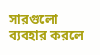সারগুলো ব্যবহার করলে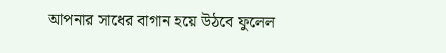আপনার সাধের বাগান হয়ে উঠবে ফুলেল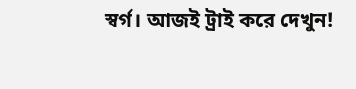স্বর্গ। আজই ট্রাই করে দেখুন!